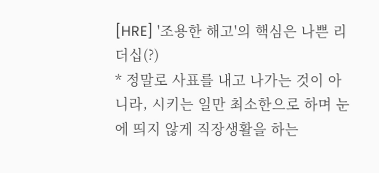[HRE] '조용한 해고'의 핵심은 나쁜 리더십(?)
* 정말로 사표를 내고 나가는 것이 아니라, 시키는 일만 최소한으로 하며 눈에 띄지 않게 직장생활을 하는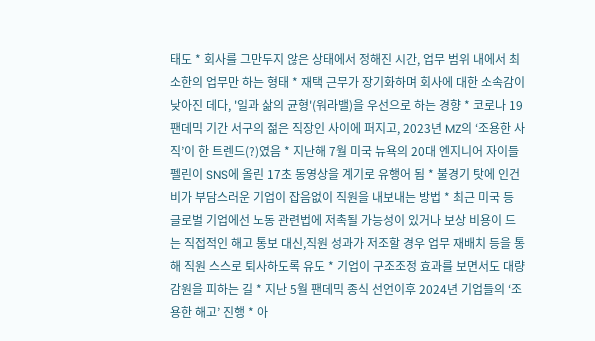태도 * 회사를 그만두지 않은 상태에서 정해진 시간, 업무 범위 내에서 최소한의 업무만 하는 형태 * 재택 근무가 장기화하며 회사에 대한 소속감이 낮아진 데다, '일과 삶의 균형'(워라밸)을 우선으로 하는 경향 * 코로나 19 팬데믹 기간 서구의 젊은 직장인 사이에 퍼지고, 2023년 MZ의 ‘조용한 사직’이 한 트렌드(?)였음 * 지난해 7월 미국 뉴욕의 20대 엔지니어 자이들 펠린이 SNS에 올린 17초 동영상을 계기로 유행어 됨 * 불경기 탓에 인건비가 부담스러운 기업이 잡음없이 직원을 내보내는 방법 * 최근 미국 등 글로벌 기업에선 노동 관련법에 저촉될 가능성이 있거나 보상 비용이 드는 직접적인 해고 통보 대신,직원 성과가 저조할 경우 업무 재배치 등을 통해 직원 스스로 퇴사하도록 유도 * 기업이 구조조정 효과를 보면서도 대량 감원을 피하는 길 * 지난 5월 팬데믹 종식 선언이후 2024년 기업들의 ‘조용한 해고’ 진행 * 아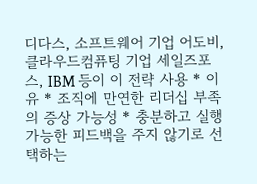디다스, 소프트웨어 기업 어도비, 클라우드컴퓨팅 기업 세일즈포스, IBM 등이 이 전략 사용 * 이유 * 조직에 만연한 리더십 부족의 증상 가능성 * 충분하고 실행 가능한 피드백을 주지 않기로 선택하는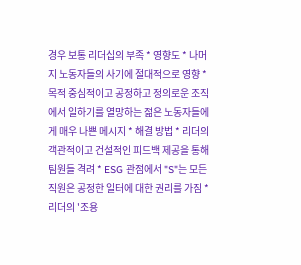경우 보통 리더십의 부족 * 영향도 * 나머지 노동자들의 사기에 절대적으로 영향 * 목적 중심적이고 공정하고 정의로운 조직에서 일하기를 열망하는 젊은 노동자들에게 매우 나쁜 메시지 * 해결 방법 * 리더의 객관적이고 건설적인 피드백 제공을 통해 팀원들 격려 * ESG 관점에서 "S"는 모든 직원은 공정한 일터에 대한 권리를 가짐 * 리더의 '조용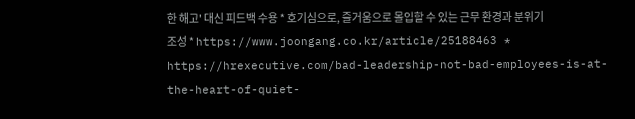한 해고' 대신 피드백 수용 * 호기심으로, 즐거움으로 몰입할 수 있는 근무 환경과 분위기 조성 * https://www.joongang.co.kr/article/25188463 * https://hrexecutive.com/bad-leadership-not-bad-employees-is-at-the-heart-of-quiet-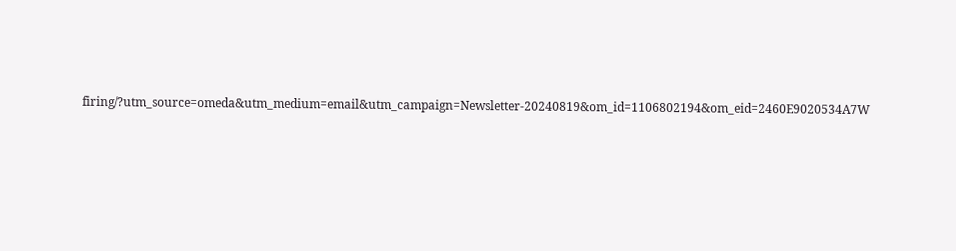firing/?utm_source=omeda&utm_medium=email&utm_campaign=Newsletter-20240819&om_id=1106802194&om_eid=2460E9020534A7W